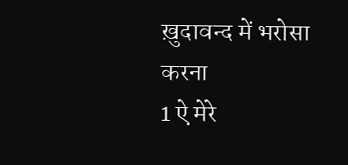ख़ुदावन्द में भरोसा करना
1 ऐ मेरे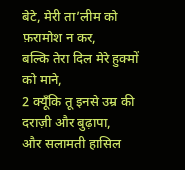बेटे, मेरी ता’लीम को फ़रामोश न कर,
बल्कि तेरा दिल मेरे हुक्मों को माने,
2 क्यूँकि तू इनसे उम्र की दराज़ी और बुढ़ापा,
और सलामती हासिल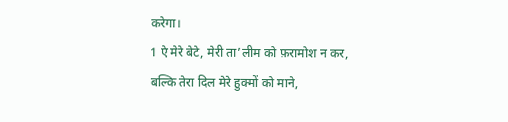करेगा।
1 ऐ मेरे बेटे, मेरी ता’लीम को फ़रामोश न कर,
बल्कि तेरा दिल मेरे हुक्मों को माने,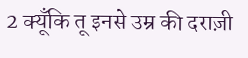2 क्यूँकि तू इनसे उम्र की दराज़ी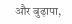और बुढ़ापा,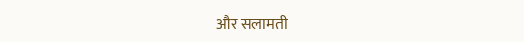और सलामती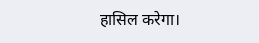हासिल करेगा।